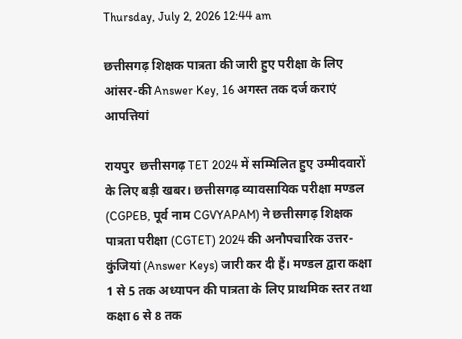Thursday, July 2, 2026 12:44 am

छत्तीसगढ़ शिक्षक पात्रता की जारी हुए परीक्षा के लिए आंसर-की Answer Key, 16 अगस्त तक दर्ज कराएं आपत्तियां

रायपुर  छत्तीसगढ़ TET 2024 में सम्मिलित हुए उम्मीदवारों के लिए बड़ी खबर। छत्तीसगढ़ व्यावसायिक परीक्षा मण्डल (CGPEB, पूर्व नाम CGVYAPAM) ने छत्तीसगढ़ शिक्षक पात्रता परीक्षा (CGTET) 2024 की अनौपचारिक उत्तर-कुंजियां (Answer Keys) जारी कर दी हैं। मण्डल द्वारा कक्षा 1 से 5 तक अध्यापन की पात्रता के लिए प्राथमिक स्तर तथा कक्षा 6 से 8 तक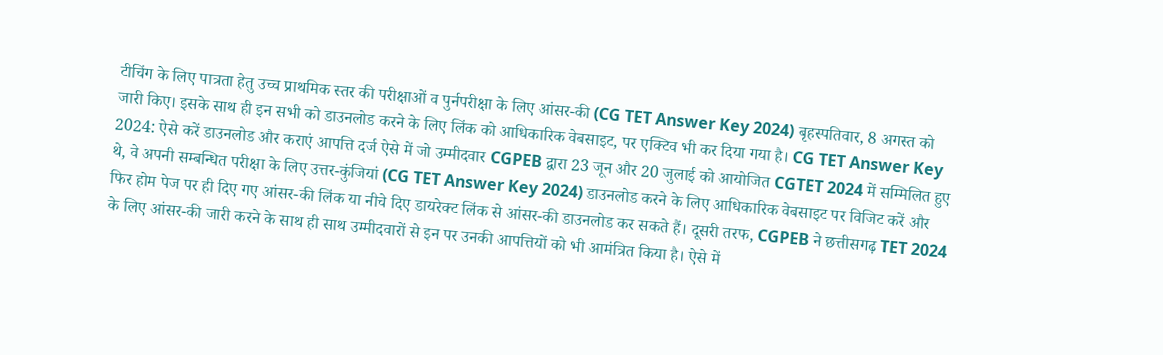टीचिंग के लिए पात्रता हेतु उच्च प्राथमिक स्तर की परीक्षाओं व पुर्नपरीक्षा के लिए आंसर-की (CG TET Answer Key 2024) बृहस्पतिवार, 8 अगस्त को जारी किए। इसके साथ ही इन सभी को डाउनलोड करने के लिए लिंक को आधिकारिक वेबसाइट, पर एक्टिव भी कर दिया गया है। CG TET Answer Key 2024: ऐसे करें डाउनलोड और कराएं आपत्ति दर्ज ऐसे में जो उम्मीदवार CGPEB द्वारा 23 जून और 20 जुलाई को आयोजित CGTET 2024 में सम्मिलित हुए थे, वे अपनी सम्बन्धित परीक्षा के लिए उत्तर-कुंजियां (CG TET Answer Key 2024) डाउनलोड करने के लिए आधिकारिक वेबसाइट पर विजिट करें और फिर होम पेज पर ही दिए गए आंसर-की लिंक या नीचे दिए डायरेक्ट लिंक से आंसर-की डाउनलोड कर सकते हैं। दूसरी तरफ, CGPEB ने छत्तीसगढ़ TET 2024 के लिए आंसर-की जारी करने के साथ ही साथ उम्मीदवारों से इन पर उनकी आपत्तियों को भी आमंत्रित किया है। ऐसे में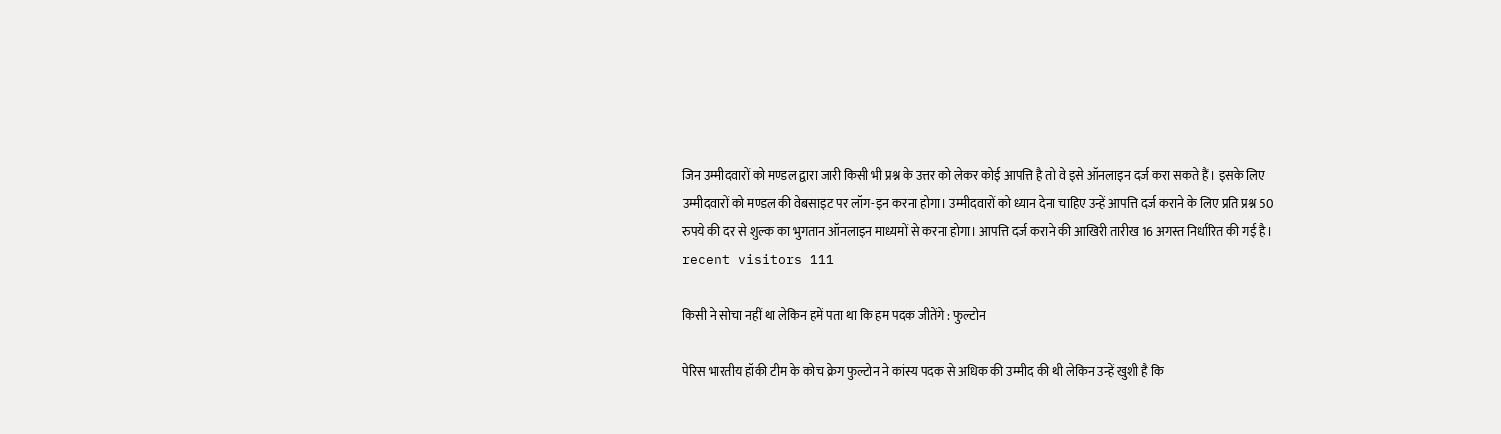जिन उम्मीदवारों को मण्डल द्वारा जारी किसी भी प्रश्न के उत्तर को लेकर कोई आपत्ति है तो वे इसे ऑनलाइन दर्ज करा सकते हैं। इसके लिए उम्मीदवारों को मण्डल की वेबसाइट पर लॉग-इन करना होगा। उम्मीदवारों को ध्यान देना चाहिए उन्हें आपत्ति दर्ज कराने के लिए प्रति प्रश्न 50 रुपये की दर से शुल्क का भुगतान ऑनलाइन माध्यमों से करना होगा। आपत्ति दर्ज कराने की आखिरी तारीख 16 अगस्त निर्धारित की गई है। recent visitors 111

किसी ने सोचा नहीं था लेकिन हमें पता था कि हम पदक जीतेंगे : फुल्टोन

पेरिस भारतीय हॉकी टीम के कोच क्रेग फुल्टोन ने कांस्य पदक से अधिक की उम्मीद की थी लेकिन उन्हें खुशी है कि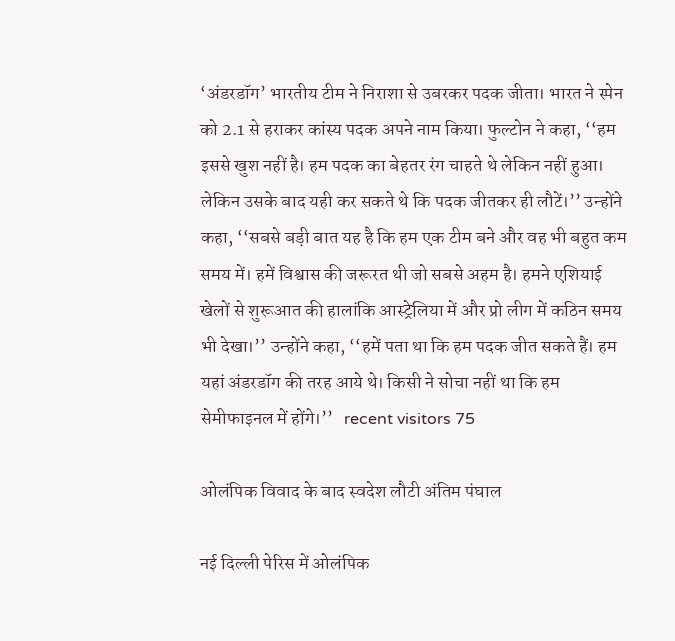‘अंडरडॉग’ भारतीय टीम ने निराशा से उबरकर पदक जीता। भारत ने स्पेन को 2.1 से हराकर कांस्य पदक अपने नाम किया। फुल्टोन ने कहा, ‘‘हम इससे खुश नहीं है। हम पदक का बेहतर रंग चाहते थे लेकिन नहीं हुआ। लेकिन उसके बाद यही कर सकते थे कि पदक जीतकर ही लौटें।’’ उन्होंने कहा, ‘‘सबसे बड़ी बात यह है कि हम एक टीम बने और वह भी बहुत कम समय में। हमें विश्वास की जरूरत थी जो सबसे अहम है। हमने एशियाई खेलों से शुरूआत की हालांकि आस्ट्रेलिया में और प्रो लीग में कठिन समय भी देखा।’’ उन्होंने कहा, ‘‘हमें पता था कि हम पदक जीत सकते हैं। हम यहां अंडरडॉग की तरह आये थे। किसी ने सोचा नहीं था कि हम सेमीफाइनल में होंगे।’’   recent visitors 75

ओलंपिक विवाद के बाद स्वदेश लौटी अंतिम पंघाल

नई दिल्ली पेरिस में ओलंपिक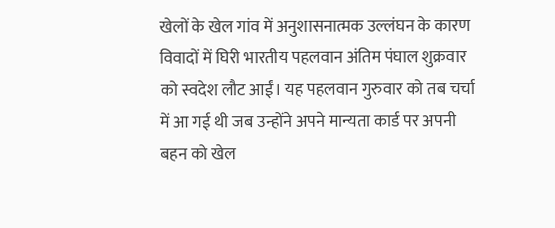खेलों के खेल गांव में अनुशासनात्मक उल्लंघन के कारण विवादों में घिरी भारतीय पहलवान अंतिम पंघाल शुक्रवार को स्वदेश लौट आईं। यह पहलवान गुरुवार को तब चर्चा में आ गई थी जब उन्होंने अपने मान्यता कार्ड पर अपनी बहन को खेल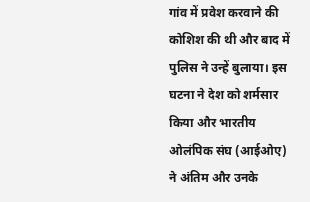गांव में प्रवेश करवाने की कोशिश की थी और बाद में पुलिस ने उन्हें बुलाया। इस घटना ने देश को शर्मसार किया और भारतीय ओलंपिक संघ (आईओए) ने अंतिम और उनके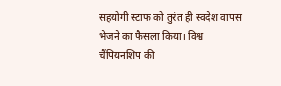सहयोगी स्टाफ को तुरंत ही स्वदेश वापस भेजने का फैसला किया। विश्व चैंपियनशिप की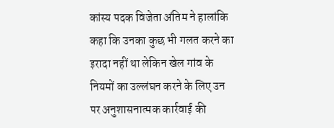कांस्य पदक विजेता अंतिम ने हालांकि कहा कि उनका कुछ भी गलत करने का इरादा नहीं था लेकिन खेल गांव के नियमों का उल्लंघन करने के लिए उन पर अनुशासनात्मक कार्रवाई की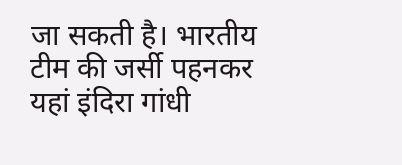जा सकती है। भारतीय टीम की जर्सी पहनकर यहां इंदिरा गांधी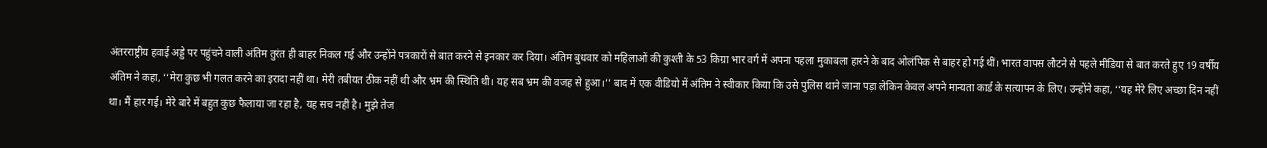अंतरराष्ट्रीय हवाई अड्डे पर पहुंचने वाली अंतिम तुरंत ही बाहर निकल गई और उन्होंने पत्रकारों से बात करने से इनकार कर दिया। अंतिम बुधवार को महिलाओं की कुश्ती के 53 किग्रा भार वर्ग में अपना पहला मुकाबला हारने के बाद ओलंपिक से बाहर हो गई थीं। भारत वापस लौटने से पहले मीडिया से बात करते हुए 19 वर्षीय अंतिम ने कहा, ‘‘मेरा कुछ भी गलत करने का इरादा नहीं था। मेरी तबीयत ठीक नहीं थी और भ्रम की स्थिति थी। यह सब भ्रम की वजह से हुआ।’’ बाद में एक वीडियो में अंतिम ने स्वीकार किया कि उसे पुलिस थाने जाना पड़ा लेकिन केवल अपने मान्यता कार्ड के सत्यापन के लिए। उन्होंने कहा, ‘‘यह मेरे लिए अच्छा दिन नहीं था। मैं हार गई। मेरे बारे में बहुत कुछ फैलाया जा रहा है, यह सच नहीं है। मुझे तेज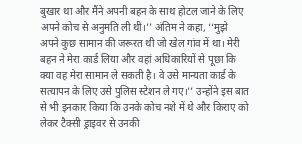बुखार था और मैंने अपनी बहन के साथ होटल जाने के लिए अपने कोच से अनुमति ली थी।’’ अंतिम ने कहा, ‘‘मुझे अपने कुछ सामान की जरूरत थी जो खेल गांव में था। मेरी बहन ने मेरा कार्ड लिया और वहां अधिकारियों से पूछा कि क्या वह मेरा सामान ले सकती है। वे उसे मान्यता कार्ड के सत्यापन के लिए उसे पुलिस स्टेशन ले गए।’’ उन्होंने इस बात से भी इनकार किया कि उनके कोच नशे में थे और किराए को लेकर टैक्सी ड्राइवर से उनकी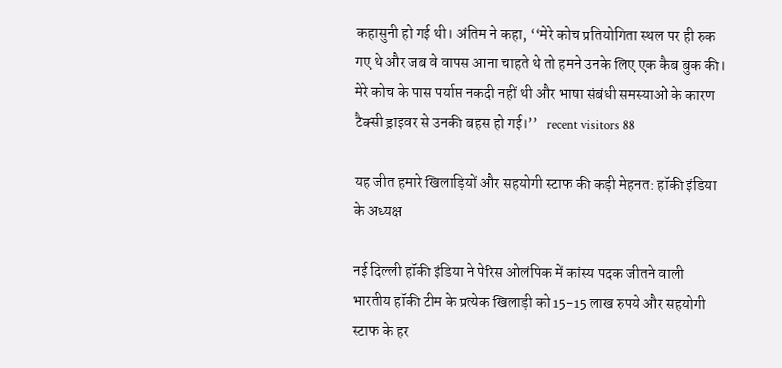कहासुनी हो गई थी। अंतिम ने कहा, ‘‘मेरे कोच प्रतियोगिता स्थल पर ही रुक गए थे और जब वे वापस आना चाहते थे तो हमने उनके लिए एक कैब बुक की। मेरे कोच के पास पर्याप्त नकदी नहीं थी और भाषा संबंधी समस्याओं के कारण टैक्सी ड्राइवर से उनकी बहस हो गई।’’   recent visitors 88

यह जीत हमारे खिलाड़ियों और सहयोगी स्टाफ की कड़ी मेहनत: हॉकी इंडिया के अध्यक्ष

नई दिल्ली हॉकी इंडिया ने पेरिस ओलंपिक में कांस्य पदक जीतने वाली भारतीय हॉकी टीम के प्रत्येक खिलाड़ी को 15-15 लाख रुपये और सहयोगी स्टाफ के हर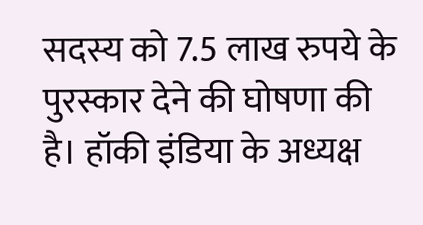सदस्य को 7.5 लाख रुपये के पुरस्कार देने की घोषणा की है। हॉकी इंडिया के अध्यक्ष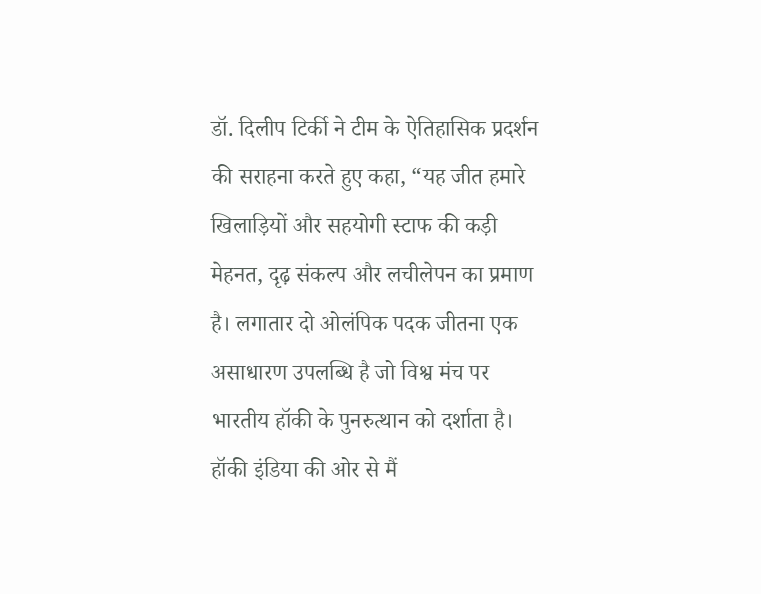डॉ. दिलीप टिर्की ने टीम के ऐतिहासिक प्रदर्शन की सराहना करते हुए कहा, “यह जीत हमारे खिलाड़ियों और सहयोगी स्टाफ की कड़ी मेहनत, दृढ़ संकल्प और लचीलेपन का प्रमाण है। लगातार दो ओलंपिक पदक जीतना एक असाधारण उपलब्धि है जो विश्व मंच पर भारतीय हॉकी के पुनरुत्थान को दर्शाता है। हॉकी इंडिया की ओर से मैं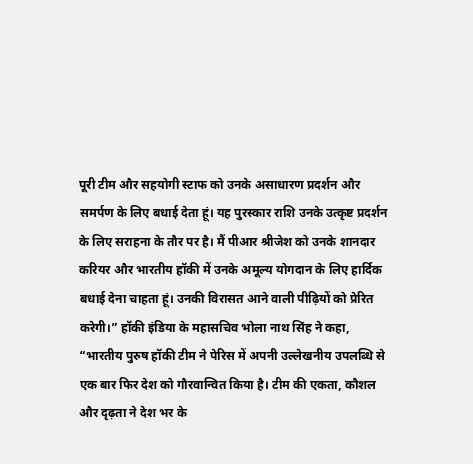पूरी टीम और सहयोगी स्टाफ को उनके असाधारण प्रदर्शन और समर्पण के लिए बधाई देता हूं। यह पुरस्कार राशि उनके उत्कृष्ट प्रदर्शन के लिए सराहना के तौर पर है। मैं पीआर श्रीजेश को उनके शानदार करियर और भारतीय हॉकी में उनके अमूल्य योगदान के लिए हार्दिक बधाई देना चाहता हूं। उनकी विरासत आने वाली पीढ़ियों को प्रेरित करेगी।” हॉकी इंडिया के महासचिव भोला नाथ सिंह ने कहा, “भारतीय पुरुष हॉकी टीम ने पेरिस में अपनी उल्लेखनीय उपलब्धि से एक बार फिर देश को गौरवान्वित किया है। टीम की एकता, कौशल और दृढ़ता ने देश भर के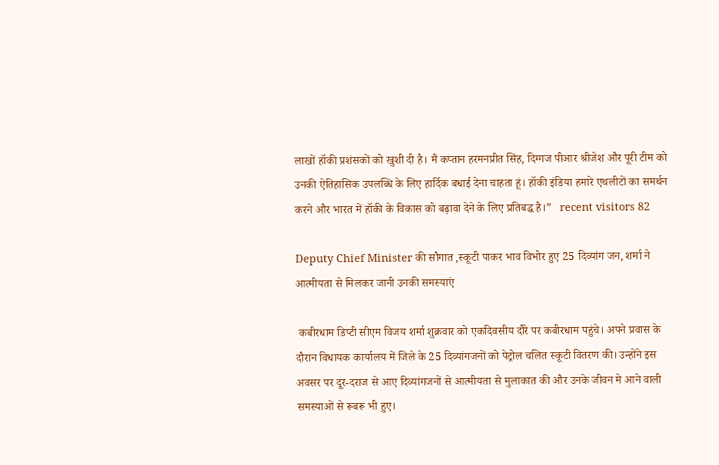लाखों हॉकी प्रशंसकों को खुशी दी है। मैं कप्तान हरमनप्रीत सिंह, दिग्गज पीआर श्रीजेश और पूरी टीम को उनकी ऐतिहासिक उपलब्धि के लिए हार्दिक बधाई देना चाहता हूं। हॉकी इंडिया हमारे एथलीटों का समर्थन करने और भारत में हॉकी के विकास को बढ़ावा देने के लिए प्रतिबद्ध है।”   recent visitors 82

Deputy Chief Minister की सौगात ,स्कूटी पाकर भाव विभोर हुए 25 दिव्यांग जन, शर्मा ने आत्मीयता से मिलकर जानी उनकी समस्याएं

 कबीरधाम डिप्टी सीएम विजय शर्मा शुक्रवार को एकदिवसीय दौरे पर कबीरधाम पहुंचे। अपने प्रवास के दौरान विधायक कार्यालय में जिले के 25 दिव्यांगजनों को पेट्रोल चलित स्कूटी वितरण की। उन्होंने इस अवसर पर दूर-दराज से आए दिव्यांगजनों से आत्मीयता से मुलाकात की और उनके जीवन मे आने वाली समस्याओं से रूबरू भी हुए।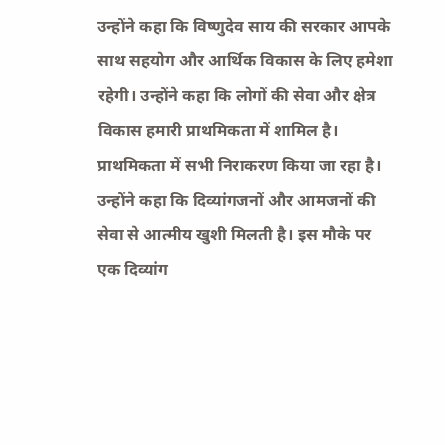उन्होंने कहा कि विष्णुदेव साय की सरकार आपके साथ सहयोग और आर्थिक विकास के लिए हमेशा रहेगी। उन्होंने कहा कि लोगों की सेवा और क्षेत्र विकास हमारी प्राथमिकता में शामिल है। प्राथमिकता में सभी निराकरण किया जा रहा है। उन्होंने कहा कि दिव्यांगजनों और आमजनों की सेवा से आत्मीय खुशी मिलती है। इस मौके पर एक दिव्यांग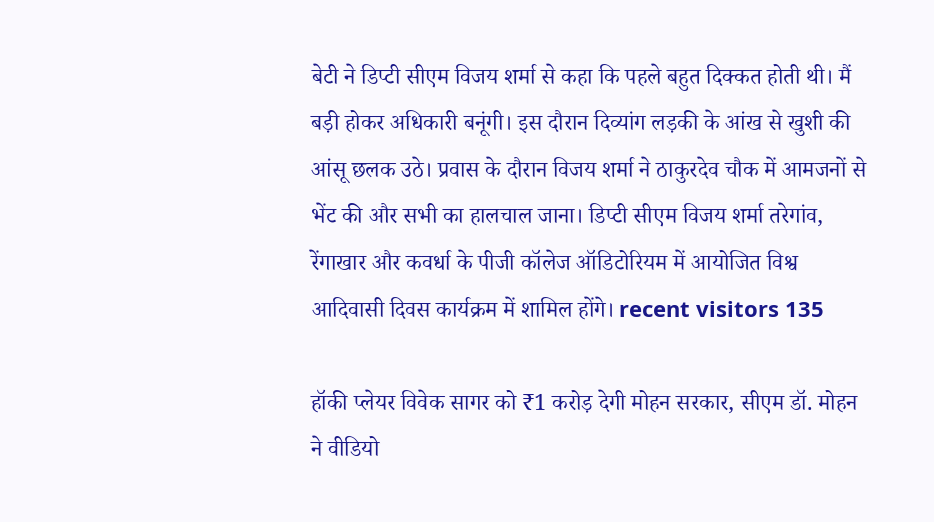बेटी ने डिप्टी सीएम विजय शर्मा से कहा कि पहले बहुत दिक्कत होती थी। मैं बड़ी होकर अधिकारी बनूंगी। इस दौरान दिव्यांग लड़की के आंख से खुशी की आंसू छलक उठे। प्रवास के दौरान विजय शर्मा ने ठाकुरदेव चौक में आमजनों से भेंट की और सभी का हालचाल जाना। डिप्टी सीएम विजय शर्मा तरेगांव, रेंगाखार और कवर्धा के पीजी कॉलेज ऑडिटोरियम में आयोजित विश्व आदिवासी दिवस कार्यक्रम में शामिल होंगे। recent visitors 135

हॉकी प्लेयर विवेक सागर को ₹1 करोड़ देगी मोहन सरकार, सीएम डॉ. मोहन ने वीडियो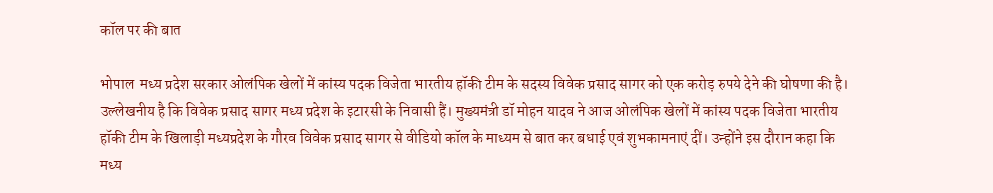कॉल पर की बात

भोपाल  मध्‍य प्रदेश सरकार ओलंपिक खेलों में कांस्‍य पदक विजेता भारतीय हॉकी टीम के सदस्‍य विवेक प्रसाद सागर को एक करोड़ रुपये देने की घोषणा की है। उल्‍लेखनीय है कि विवेक प्रसाद सागर मध्‍य प्रदेश के इटारसी के निवासी हैं। मुख्‍यमंत्री डॉ मोहन यादव ने आज ओलंपिक खेलों में कांस्य पदक विजेता भारतीय हॉकी टीम के खिलाड़ी मध्यप्रदेश के गौरव विवेक प्रसाद सागर से वीडियो कॉल के माध्यम से बात कर बधाई एवं शुभकामनाएं दीं। उन्‍होंने इस दौरान कहा कि मध्य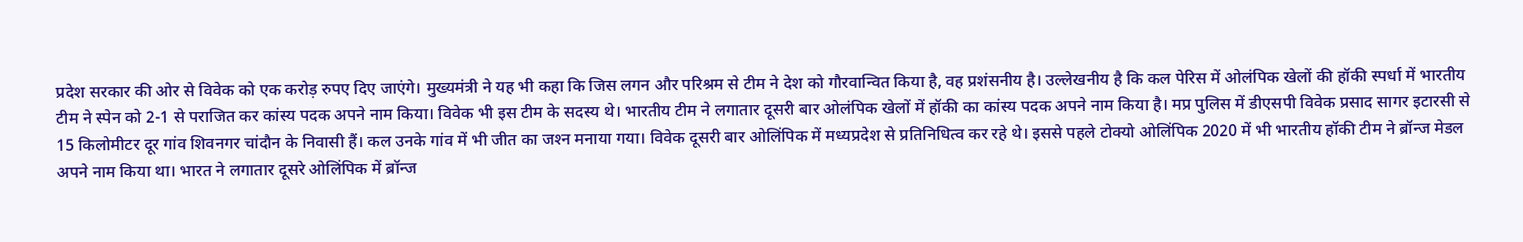प्रदेश सरकार की ओर से विवेक को एक करोड़ रुपए दिए जाएंगे। मुख्‍यमंत्री ने यह भी कहा कि जिस लगन और परिश्रम से टीम ने देश को गौरवान्वित किया है, वह प्रशंसनीय है। उल्‍लेखनीय है कि कल पेरिस में ओलंपिक खेलों की हॉकी स्‍पर्धा में भारतीय टीम ने स्‍पेन को 2-1 से पराजित कर कांस्‍य पदक अपने नाम किया। विवेक भी इस टीम के सदस्‍य थे। भारतीय टीम ने लगातार दूसरी बार ओलंपिक खेलों में हॉकी का कांस्‍य पदक अपने नाम किया है। मप्र पुलिस में डीएसपी विवेक प्रसाद सागर इटारसी से 15 किलोमीटर दूर गांव शिवनगर चांदौन के निवासी हैं। कल उनके गांव में भी जीत का जश्‍न मनाया गया। विवेक दूसरी बार ओलिंपिक में मध्यप्रदेश से प्रतिनिधित्व कर रहे थे। इससे पहले टोक्यो ओलिंपिक 2020 में भी भारतीय हॉकी टीम ने ब्रॉन्ज मेडल अपने नाम किया था। भारत ने लगातार दूसरे ओलिंपिक में ब्रॉन्ज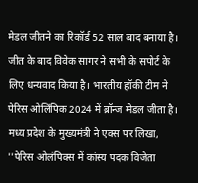मेडल जीतने का रिकॉर्ड 52 साल बाद बनाया है। जीत के बाद विवेक सागर ने सभी के सपोर्ट के लिए धन्यवाद किया है। भारतीय हॉकी टीम ने पेरिस ओलिंपिक 2024 में ब्रॉन्ज मेडल जीता है। मध्य प्रदेश के मुख्यमंत्री ने एक्स पर लिखा, ''पेरिस ओलंपिक्स में कांस्य पदक विजेता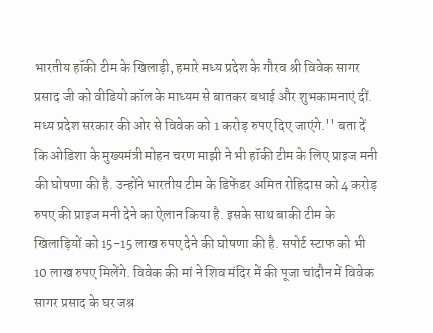भारतीय हॉकी टीम के खिलाड़ी, हमारे मध्य प्रदेश के गौरव श्री विवेक सागर प्रसाद जी को वीडियो कॉल के माध्यम से बातकर बधाई और शुभकामनाएं दीं. मध्य प्रदेश सरकार की ओर से विवेक को 1 करोड़ रुपए दिए जाएंगे.'' बता दें कि ओडिशा के मुख्यमंत्री मोहन चरण माझी ने भी हॉकी टीम के लिए प्राइज मनी की घोषणा की है. उन्होंने भारतीय टीम के डिफेंडर अमित रोहिदास को 4 करोड़ रुपए की प्राइज मनी देने का ऐलान किया है. इसके साथ बाकी टीम के खिलाड़ियों को 15-15 लाख रुपए देने की घोषणा की है. सपोर्ट स्टाफ को भी 10 लाख रुपए मिलेंगे. विवेक की मां ने शिव मंदिर में की पूजा चांदौन में विवेक सागर प्रसाद के घर जश्र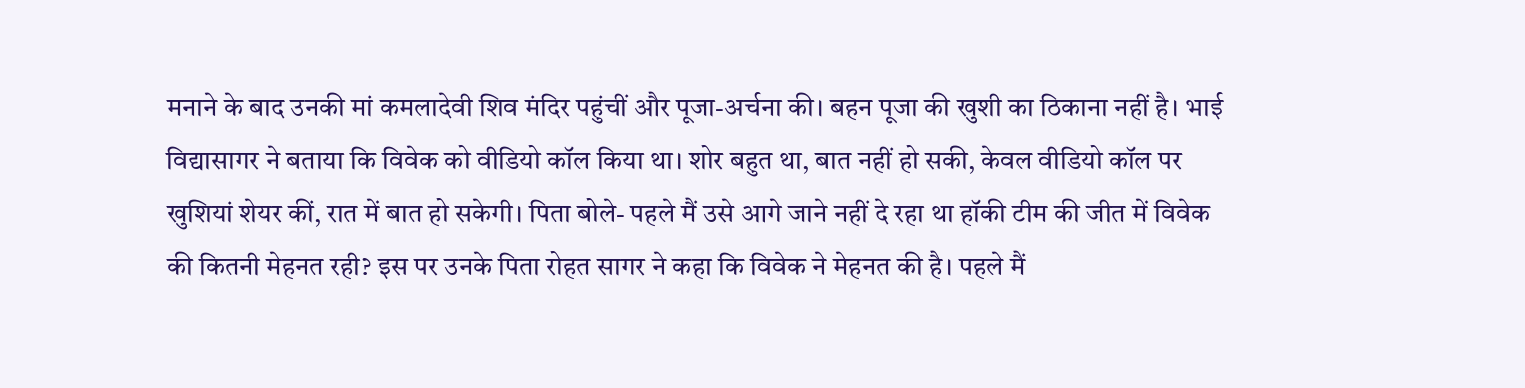मनाने के बाद उनकी मां कमलादेवी शिव मंदिर पहुंचीं और पूजा-अर्चना की। बहन पूजा की खुशी का ठिकाना नहीं है। भाई विद्यासागर ने बताया कि विवेक को वीडियो कॉल किया था। शोर बहुत था, बात नहीं हो सकी, केवल वीडियो कॉल पर खुशियां शेयर कीं, रात में बात हो सकेगी। पिता बोले- पहले मैं उसे आगे जाने नहीं दे रहा था हॉकी टीम की जीत में विवेक की कितनी मेहनत रही? इस पर उनके पिता रोहत सागर ने कहा कि विवेक ने मेहनत की है। पहले मैं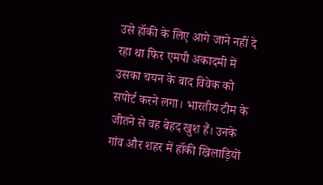उसे हॉकी के लिए आगे जाने नहीं दे रहा था फिर एमपी अकादमी में उसका चयन के बाद विवेक को सपोर्ट करने लगा। भारतीय टीम के जीतने से वह बेहद खुश हैं। उनके गांव और शहर में हॉकी खिलाड़ियों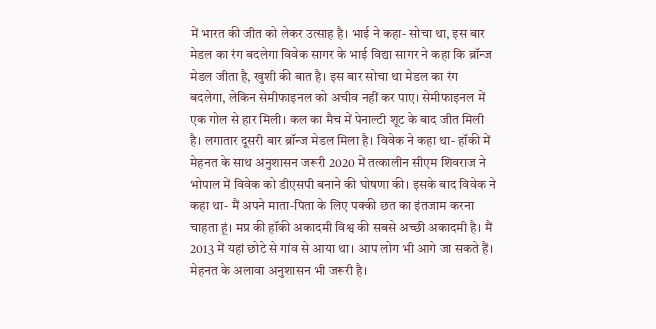में भारत की जीत को लेकर उत्साह है। भाई ने कहा- सोचा था, इस बार मेडल का रंग बदलेगा विवेक सागर के भाई विद्या सागर ने कहा कि ब्रॉन्ज मेडल जीता है, खुशी की बात है। इस बार सोचा था मेडल का रंग बदलेगा, लेकिन सेमीफाइनल को अचीव नहीं कर पाए। सेमीफाइनल में एक गोल से हार मिली। कल का मैच में पेनाल्टी शूट के बाद जीत मिली है। लगातार दूसरी बार ब्रॉन्ज मेडल मिला है। विवेक ने कहा था- हॉकी में मेहनत के साथ अनुशासन जरूरी 2020 में तत्कालीन सीएम शिवराज ने भोपाल में विवेक को डीएसपी बनाने की घोषणा की। इसके बाद विवेक ने कहा था- मैं अपने माता-पिता के लिए पक्की छत का इंतजाम करना चाहता हूं। मप्र की हॉकी अकादमी विश्व की सबसे अच्छी अकादमी है। मैं 2013 में यहां छोटे से गांव से आया था। आप लोग भी आगे जा सकते हैं। मेहनत के अलावा अनुशासन भी जरूरी है।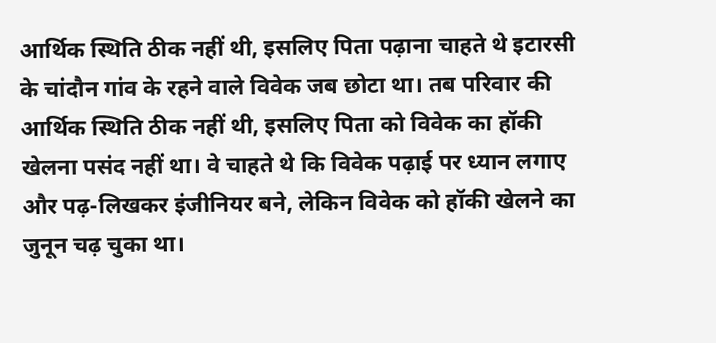आर्थिक स्थिति ठीक नहीं थी, इसलिए पिता पढ़ाना चाहते थे इटारसी के चांदौन गांव के रहने वाले विवेक जब छोटा था। तब परिवार की आर्थिक स्थिति ठीक नहीं थी, इसलिए पिता को विवेक का हॉकी खेलना पसंद नहीं था। वे चाहते थे कि विवेक पढ़ाई पर ध्यान लगाए और पढ़-लिखकर इंजीनियर बने, लेकिन विवेक को हॉकी खेलने का जुनून चढ़ चुका था।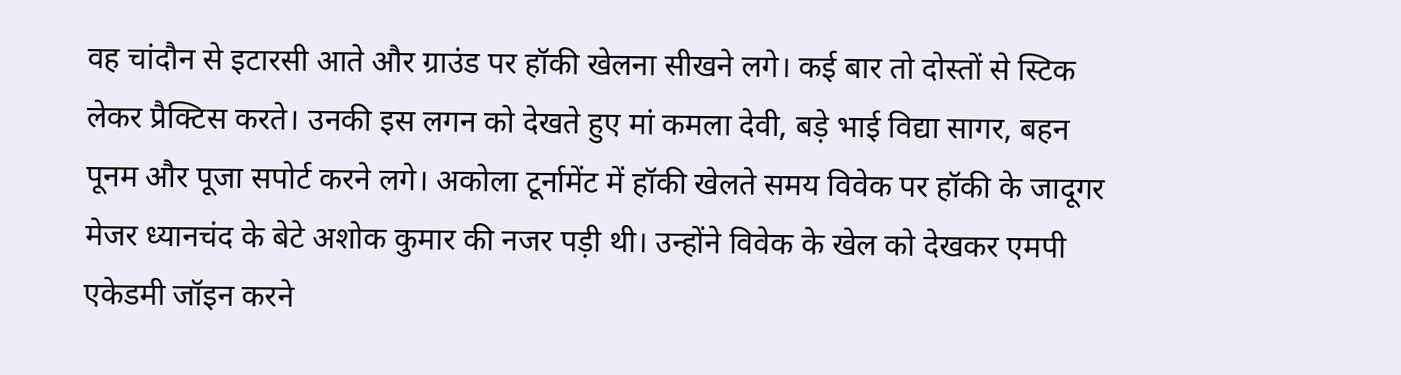वह चांदौन से इटारसी आते और ग्राउंड पर हॉकी खेलना सीखने लगे। कई बार तो दोस्तों से स्टिक लेकर प्रैक्टिस करते। उनकी इस लगन को देखते हुए मां कमला देवी, बड़े भाई विद्या सागर, बहन पूनम और पूजा सपोर्ट करने लगे। अकोला टूर्नामेंट में हॉकी खेलते समय विवेक पर हॉकी के जादूगर मेजर ध्यानचंद के बेटे अशोक कुमार की नजर पड़ी थी। उन्होंने विवेक के खेल को देखकर एमपी एकेडमी जॉइन करने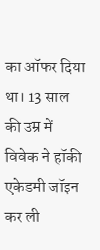का ऑफर दिया था। 13 साल की उम्र में विवेक ने हॉकी एकेडमी जॉइन कर ली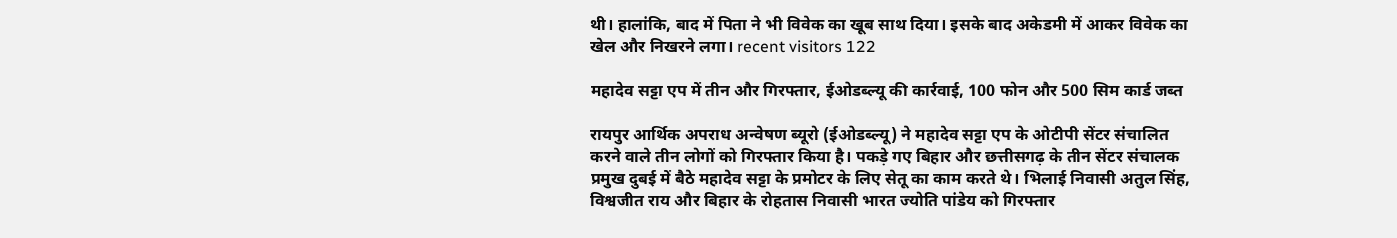थी। हालांकि, बाद में पिता ने भी विवेक का खूब साथ दिया। इसके बाद अकेडमी में आकर विवेक का खेल और निखरने लगा। recent visitors 122

महादेव सट्टा एप में तीन और गिरफ्तार, ईओडब्ल्यू की कार्रवाई, 100 फोन और 500 सिम कार्ड जब्त

रायपुर आर्थिक अपराध अन्वेषण ब्यूरो (ईओडब्ल्यू) ने महादेव सट्टा एप के ओटीपी सेंटर संचालित करने वाले तीन लोगों को गिरफ्तार किया है। पकड़े गए बिहार और छत्तीसगढ़ के तीन सेंटर संचालक प्रमुख दुबई में बैठे महादेव सट्टा के प्रमोटर के लिए सेतू का काम करते थे। भिलाई निवासी अतुल सिंह, विश्वजीत राय और बिहार के रोहतास निवासी भारत ज्योति पांडेय को गिरफ्तार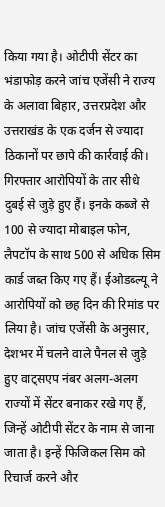किया गया है। ओटीपी सेंटर का भंडाफोड़ करने जांच एजेंसी ने राज्य के अलावा बिहार, उत्तरप्रदेश और उत्तराखंड के एक दर्जन से ज्यादा ठिकानों पर छापे की कार्रवाई की। गिरफ्तार आरोपियों के तार सीधे दुबई से जुड़े हुए हैं। इनके कब्जे से 100 से ज्यादा मोबाइल फोन, लैपटॉप के साथ 500 से अधिक सिम कार्ड जब्त किए गए हैं। ईओडब्ल्यू ने आरोपियों को छह दिन की रिमांड पर लिया है। जांच एजेंसी के अनुसार, देशभर में चलने वाले पैनल से जुड़े हुए वाट्सएप नंबर अलग-अलग राज्यों में सेंटर बनाकर रखे गए हैं, जिन्हें ओटीपी सेंटर के नाम से जाना जाता है। इन्हें फिजिकल सिम को रिचार्ज करने और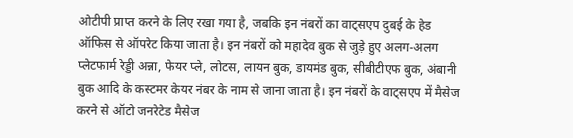ओटीपी प्राप्त करने के लिए रखा गया है, जबकि इन नंबरों का वाट्सएप दुबई के हेड ऑफिस से ऑपरेट किया जाता है। इन नंबरों को महादेव बुक से जुड़े हुए अलग-अलग प्लेटफार्म रेड्डी अन्ना, फेयर प्ले, लोटस, लायन बुक, डायमंड बुक, सीबीटीएफ बुक, अंबानी बुक आदि के कस्टमर केयर नंबर के नाम से जाना जाता है। इन नंबरों के वाट्सएप में मैसेज करने से ऑटो जनरेटेड मैसेज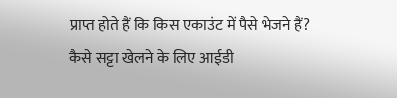प्राप्त होते हैं कि किस एकाउंट में पैसे भेजने हैं? कैसे सट्टा खेलने के लिए आईडी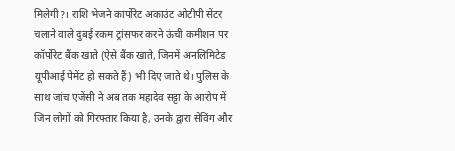मिलेगी?। राशि भेजने कार्पोरेट अकाउंट ओटीपी सेंटर चलाने वाले दुबई रकम ट्रांसफर करने ऊंची कमीशन पर कॉर्पोरेट बैंक खाते (ऐसे बैंक खाते, जिनमें अनलिमिटेड यूपीआई पेमेंट हो सकते हैं) भी दिए जाते थे। पुलिस के साथ जांच एजेंसी ने अब तक महादेव सट्टा के आरोप में जिन लोगों को गिरफ्तार किया है, उनके द्वारा सेविंग और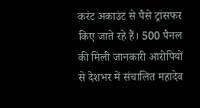करंट अकाउंट से पैसे ट्रांसफर किए जाते रहे हैं। 500 पैनल की मिली जानकारी आरोपियों से देशभर में संचालित महादेव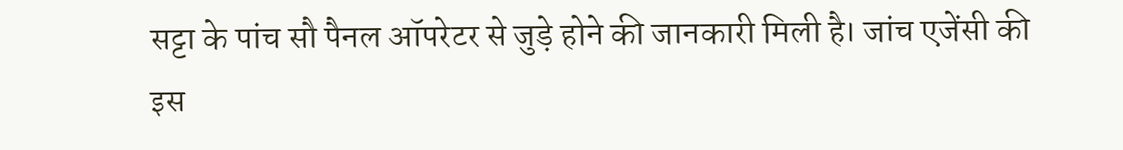सट्टा के पांच सौ पैनल ऑपरेटर से जुड़े होने की जानकारी मिली है। जांच एजेंसी की इस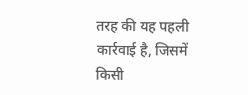तरह की यह पहली कार्रवाई है, जिसमें किसी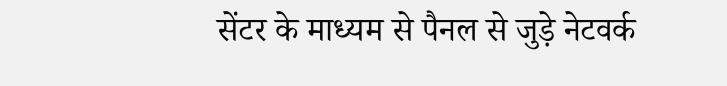सेंटर के माध्यम से पैनल से जुड़े नेटवर्क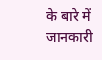के बारे में जानकारी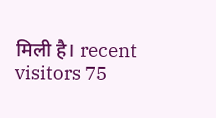मिली है। recent visitors 75